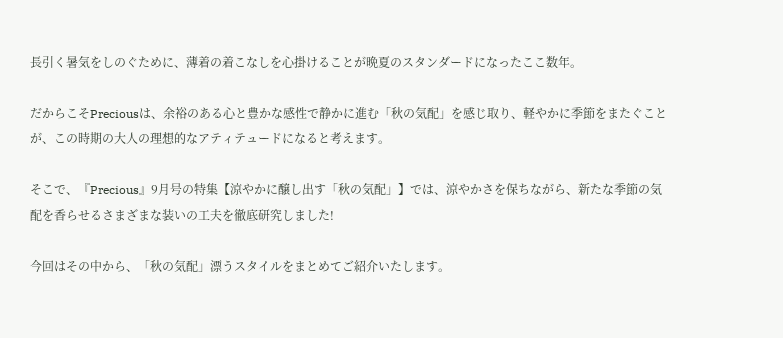長引く暑気をしのぐために、薄着の着こなしを心掛けることが晩夏のスタンダードになったここ数年。

だからこそPreciousは、余裕のある心と豊かな感性で静かに進む「秋の気配」を感じ取り、軽やかに季節をまたぐことが、この時期の大人の理想的なアティテュードになると考えます。

そこで、『Precious』9月号の特集【涼やかに醸し出す「秋の気配」】では、涼やかさを保ちながら、新たな季節の気配を香らせるさまざまな装いの工夫を徹底研究しました!

今回はその中から、「秋の気配」漂うスタイルをまとめてご紹介いたします。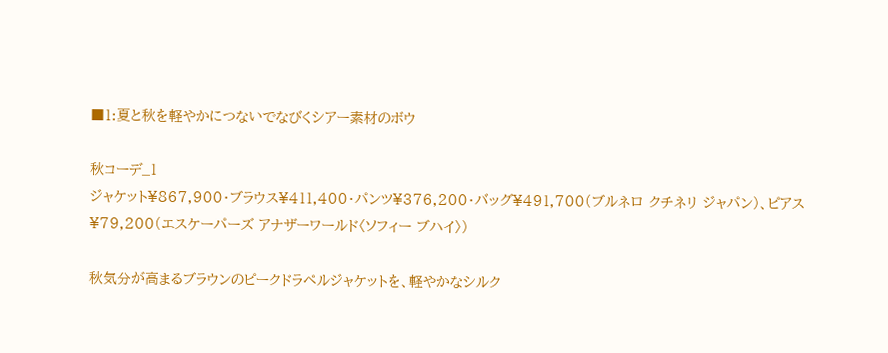■1:夏と秋を軽やかにつないでなびくシアー素材のボウ

秋コーデ_1
ジャケット¥867,900・ブラウス¥411,400・パンツ¥376,200・バッグ¥491,700(ブルネロ クチネリ ジャパン)、ピアス¥79,200(エスケーパーズ アナザーワールド〈ソフィー ブハイ〉)

秋気分が高まるブラウンのピークドラペルジャケットを、軽やかなシルク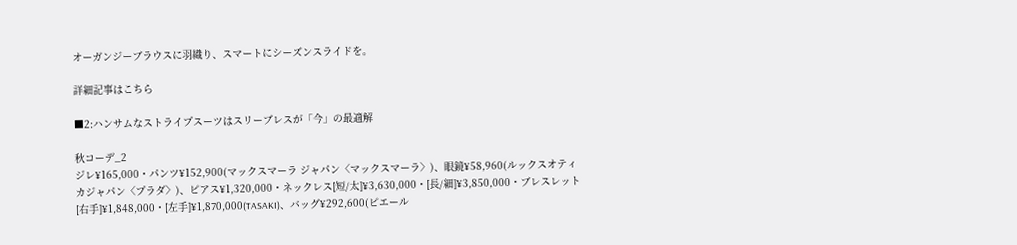オーガンジーブラウスに羽織り、スマートにシーズンスライドを。

詳細記事はこちら

■2:ハンサムなストライプスーツはスリーブレスが「今」の最適解

秋コーデ_2
ジレ¥165,000・パンツ¥152,900(マックスマーラ ジャパン〈マックスマーラ〉)、眼鏡¥58,960(ルックスオティカジャパン〈プラダ〉)、ピアス¥1,320,000・ネックレス[短/太]¥3,630,000・[長/細]¥3,850,000・ブレスレット[右手]¥1,848,000・[左手]¥1,870,000(TASAKI)、バッグ¥292,600(ピエール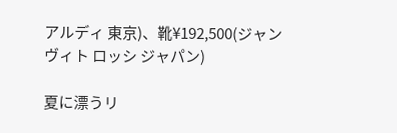アルディ 東京)、靴¥192,500(ジャンヴィト ロッシ ジャパン)

夏に漂うリ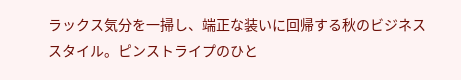ラックス気分を一掃し、端正な装いに回帰する秋のビジネススタイル。ピンストライプのひと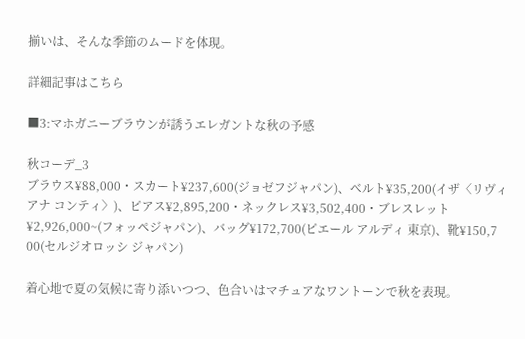揃いは、そんな季節のムードを体現。

詳細記事はこちら

■3:マホガニーブラウンが誘うエレガントな秋の予感

秋コーデ_3
ブラウス¥88,000・スカート¥237,600(ジョゼフジャパン)、ベルト¥35,200(イザ〈リヴィアナ コンティ〉)、ピアス¥2,895,200・ネックレス¥3,502,400・ブレスレット¥2,926,000~(フォッペジャパン)、バッグ¥172,700(ピエール アルディ 東京)、靴¥150,7 00(セルジオロッシ ジャパン)

着心地で夏の気候に寄り添いつつ、色合いはマチュアなワントーンで秋を表現。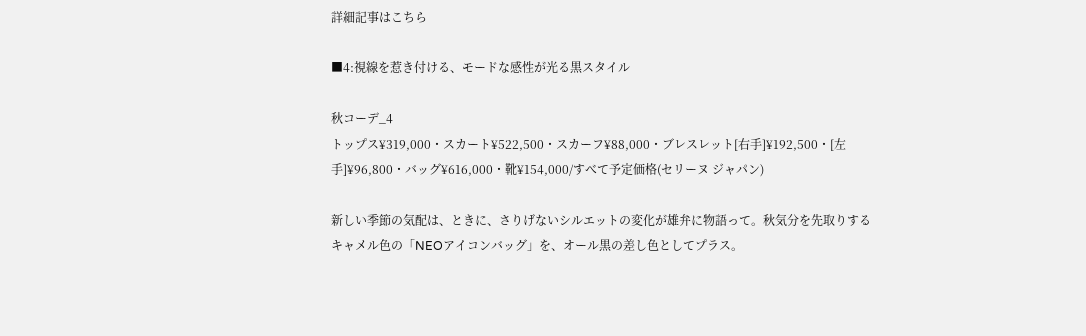詳細記事はこちら

■4:視線を惹き付ける、モードな感性が光る黒スタイル

秋コーデ_4
トップス¥319,000・スカート¥522,500・スカーフ¥88,000・ブレスレット[右手]¥192,500・[左手]¥96,800・バッグ¥616,000・靴¥154,000/すべて予定価格(セリーヌ ジャパン)

新しい季節の気配は、ときに、さりげないシルエットの変化が雄弁に物語って。秋気分を先取りするキャメル色の「NEOアイコンバッグ」を、オール黒の差し色としてプラス。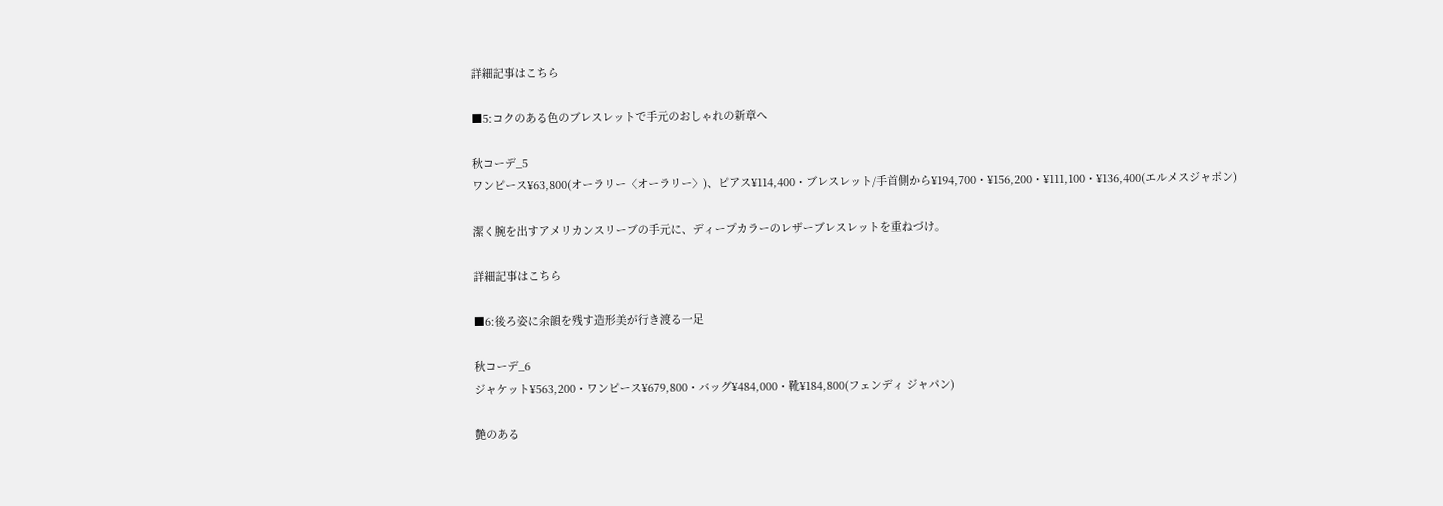詳細記事はこちら

■5:コクのある色のブレスレットで手元のおしゃれの新章へ

秋コーデ_5
ワンピース¥63,800(オーラリー〈オーラリー〉)、ピアス¥114,400・ブレスレット/手首側から¥194,700・¥156,200・¥111,100・¥136,400(エルメスジャポン)

潔く腕を出すアメリカンスリーブの手元に、ディープカラーのレザーブレスレットを重ねづけ。

詳細記事はこちら

■6:後ろ姿に余韻を残す造形美が行き渡る一足

秋コーデ_6
ジャケット¥563,200・ワンピース¥679,800・バッグ¥484,000・靴¥184,800(フェンディ ジャパン)

艶のある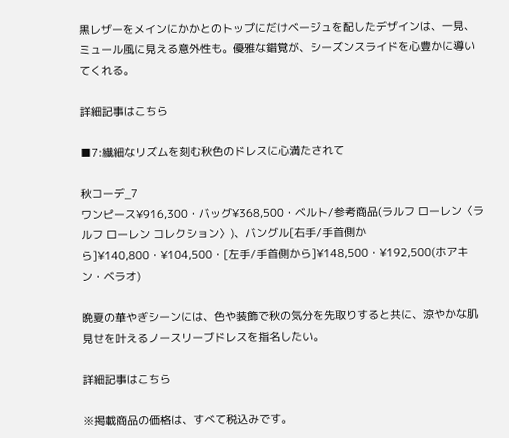黒レザーをメインにかかとのトップにだけベージュを配したデザインは、一見、ミュール風に見える意外性も。優雅な錯覚が、シーズンスライドを心豊かに導いてくれる。

詳細記事はこちら

■7:繊細なリズムを刻む秋色のドレスに心満たされて

秋コーデ_7
ワンピース¥916,300・バッグ¥368,500・ベルト/参考商品(ラルフ ローレン〈ラルフ ローレン コレクション〉)、バングル[右手/手首側から]¥140,800・¥104,500・[左手/手首側から]¥148,500・¥192,500(ホアキン・ベラオ)

晩夏の華やぎシーンには、色や装飾で秋の気分を先取りすると共に、涼やかな肌見せを叶えるノースリーブドレスを指名したい。

詳細記事はこちら

※掲載商品の価格は、すべて税込みです。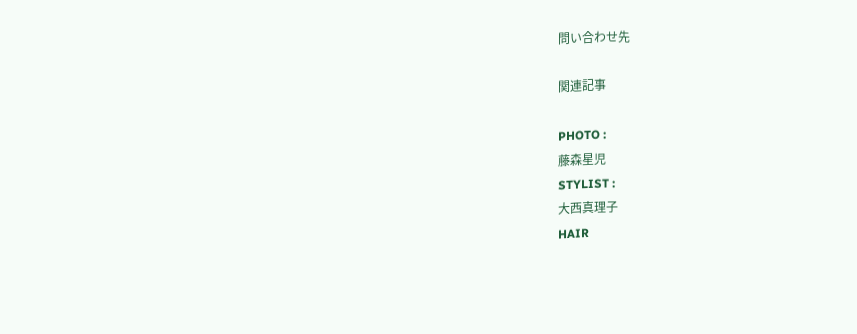問い合わせ先

関連記事

PHOTO :
藤森星児
STYLIST :
大西真理子
HAIR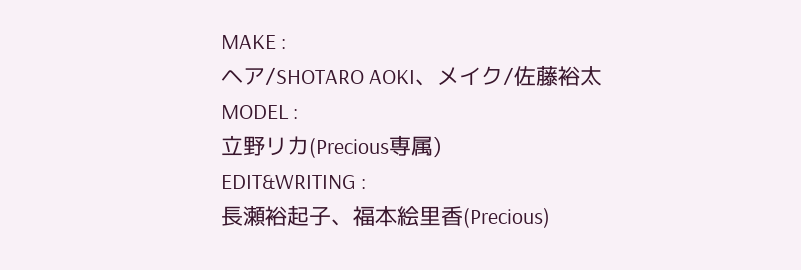MAKE :
ヘア/SHOTARO AOKI、メイク/佐藤裕太
MODEL :
立野リカ(Precious専属)
EDIT&WRITING :
長瀬裕起子、福本絵里香(Precious)